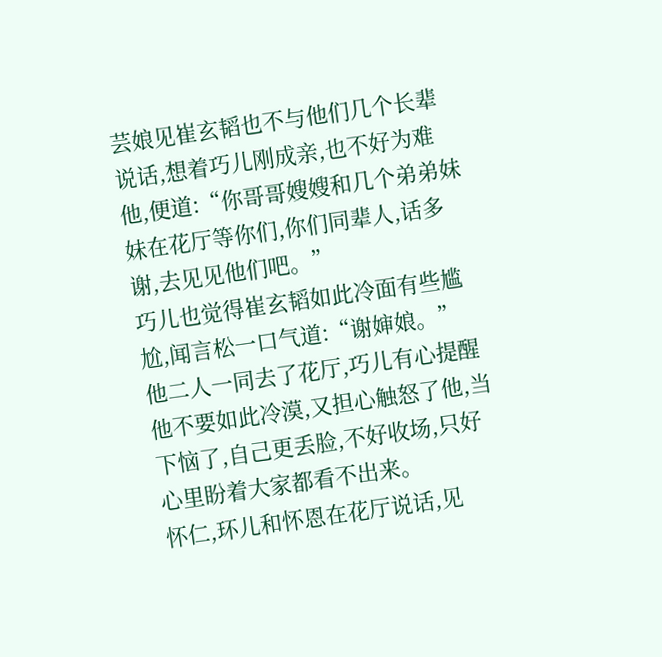芸娘见崔玄韬也不与他们几个长辈说话,想着巧儿刚成亲,也不好为难他,便道:“你哥哥嫂嫂和几个弟弟妹妹在花厅等你们,你们同辈人,话多谢,去见见他们吧。”
巧儿也觉得崔玄韬如此冷面有些尴尬,闻言松一口气道:“谢婶娘。”
他二人一同去了花厅,巧儿有心提醒他不要如此冷漠,又担心触怒了他,当下恼了,自己更丢脸,不好收场,只好心里盼着大家都看不出来。
怀仁,环儿和怀恩在花厅说话,见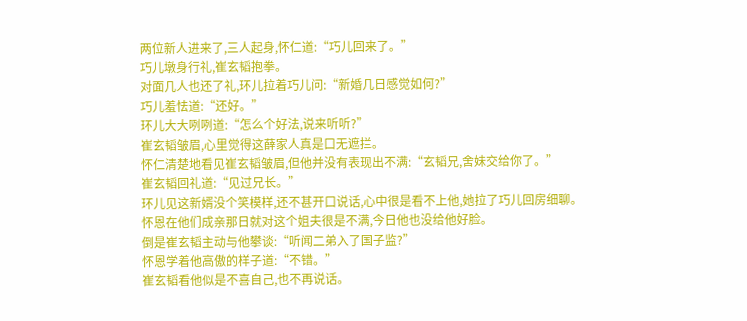两位新人进来了,三人起身,怀仁道:“巧儿回来了。”
巧儿墩身行礼,崔玄韬抱拳。
对面几人也还了礼,环儿拉着巧儿问:“新婚几日感觉如何?”
巧儿羞怯道:“还好。”
环儿大大咧咧道:“怎么个好法,说来听听?”
崔玄韬皱眉,心里觉得这薛家人真是口无遮拦。
怀仁清楚地看见崔玄韬皱眉,但他并没有表现出不满:“玄韬兄,舍妹交给你了。”
崔玄韬回礼道:“见过兄长。”
环儿见这新婿没个笑模样,还不甚开口说话,心中很是看不上他,她拉了巧儿回房细聊。
怀恩在他们成亲那日就对这个姐夫很是不满,今日他也没给他好脸。
倒是崔玄韬主动与他攀谈:“听闻二弟入了国子监?”
怀恩学着他高傲的样子道:“不错。”
崔玄韬看他似是不喜自己,也不再说话。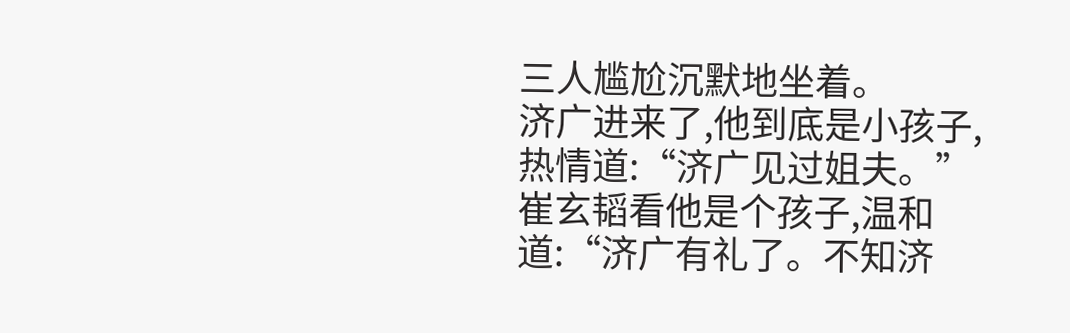三人尴尬沉默地坐着。
济广进来了,他到底是小孩子,热情道:“济广见过姐夫。”
崔玄韬看他是个孩子,温和道:“济广有礼了。不知济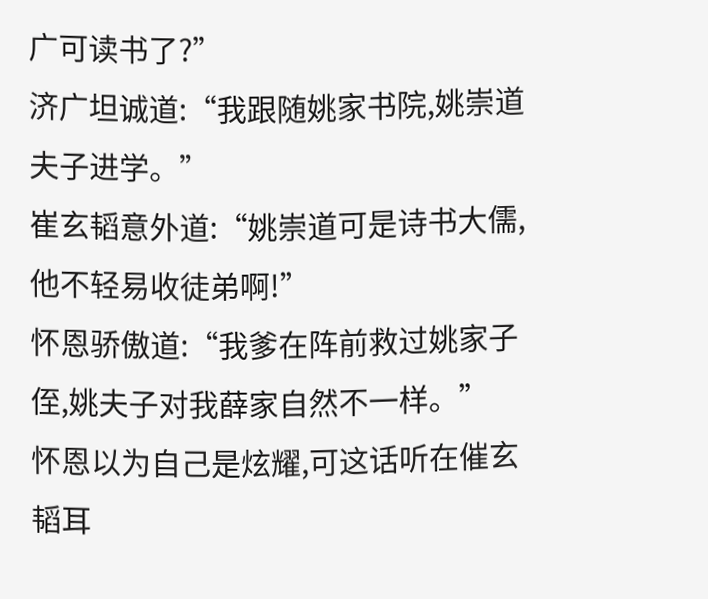广可读书了?”
济广坦诚道:“我跟随姚家书院,姚崇道夫子进学。”
崔玄韬意外道:“姚崇道可是诗书大儒,他不轻易收徒弟啊!”
怀恩骄傲道:“我爹在阵前救过姚家子侄,姚夫子对我薛家自然不一样。”
怀恩以为自己是炫耀,可这话听在催玄韬耳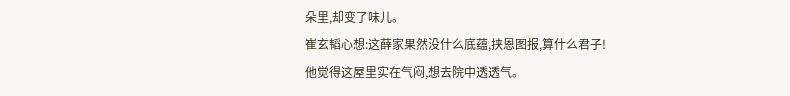朵里,却变了味儿。
崔玄韬心想:这薛家果然没什么底蕴,挟恩图报,算什么君子!
他觉得这屋里实在气闷,想去院中透透气。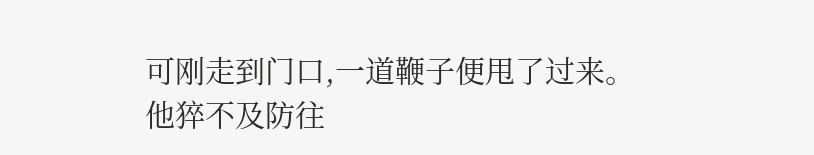可刚走到门口,一道鞭子便甩了过来。
他猝不及防往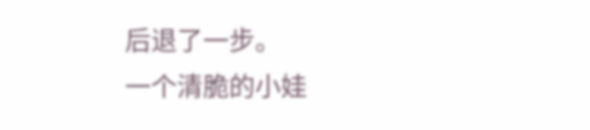后退了一步。
一个清脆的小娃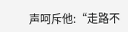声呵斥他:“走路不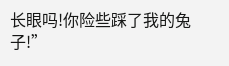长眼吗!你险些踩了我的兔子!”